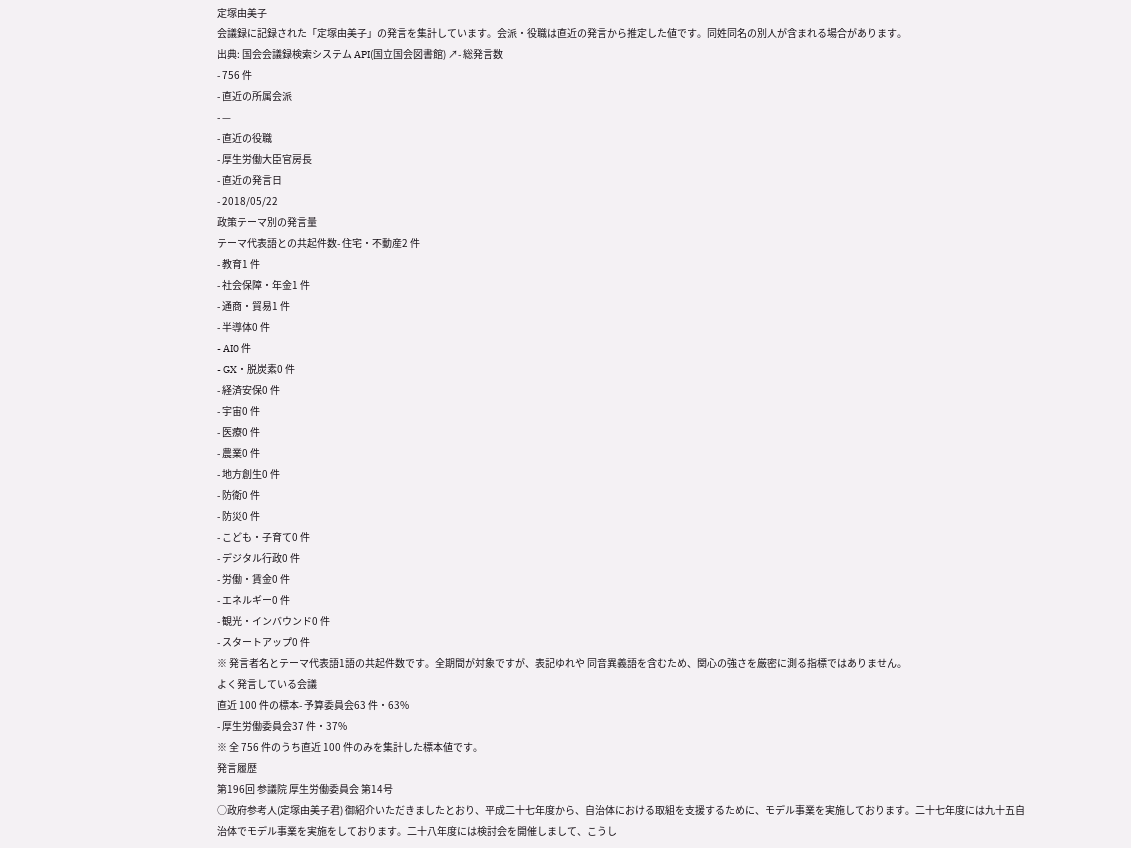定塚由美子
会議録に記録された「定塚由美子」の発言を集計しています。会派・役職は直近の発言から推定した値です。同姓同名の別人が含まれる場合があります。
出典: 国会会議録検索システム API(国立国会図書館) ↗- 総発言数
- 756 件
- 直近の所属会派
- —
- 直近の役職
- 厚生労働大臣官房長
- 直近の発言日
- 2018/05/22
政策テーマ別の発言量
テーマ代表語との共起件数- 住宅・不動産2 件
- 教育1 件
- 社会保障・年金1 件
- 通商・貿易1 件
- 半導体0 件
- AI0 件
- GX・脱炭素0 件
- 経済安保0 件
- 宇宙0 件
- 医療0 件
- 農業0 件
- 地方創生0 件
- 防衛0 件
- 防災0 件
- こども・子育て0 件
- デジタル行政0 件
- 労働・賃金0 件
- エネルギー0 件
- 観光・インバウンド0 件
- スタートアップ0 件
※ 発言者名とテーマ代表語1語の共起件数です。全期間が対象ですが、表記ゆれや 同音異義語を含むため、関心の強さを厳密に測る指標ではありません。
よく発言している会議
直近 100 件の標本- 予算委員会63 件・63%
- 厚生労働委員会37 件・37%
※ 全 756 件のうち直近 100 件のみを集計した標本値です。
発言履歴
第196回 参議院 厚生労働委員会 第14号
○政府参考人(定塚由美子君) 御紹介いただきましたとおり、平成二十七年度から、自治体における取組を支援するために、モデル事業を実施しております。二十七年度には九十五自治体でモデル事業を実施をしております。二十八年度には検討会を開催しまして、こうし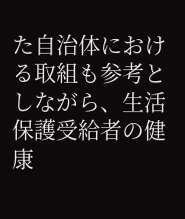た自治体における取組も参考としながら、生活保護受給者の健康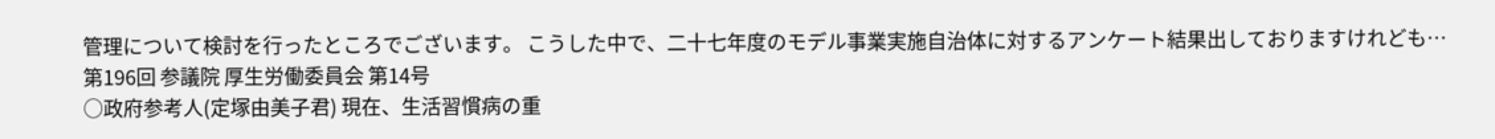管理について検討を行ったところでございます。 こうした中で、二十七年度のモデル事業実施自治体に対するアンケート結果出しておりますけれども…
第196回 参議院 厚生労働委員会 第14号
○政府参考人(定塚由美子君) 現在、生活習慣病の重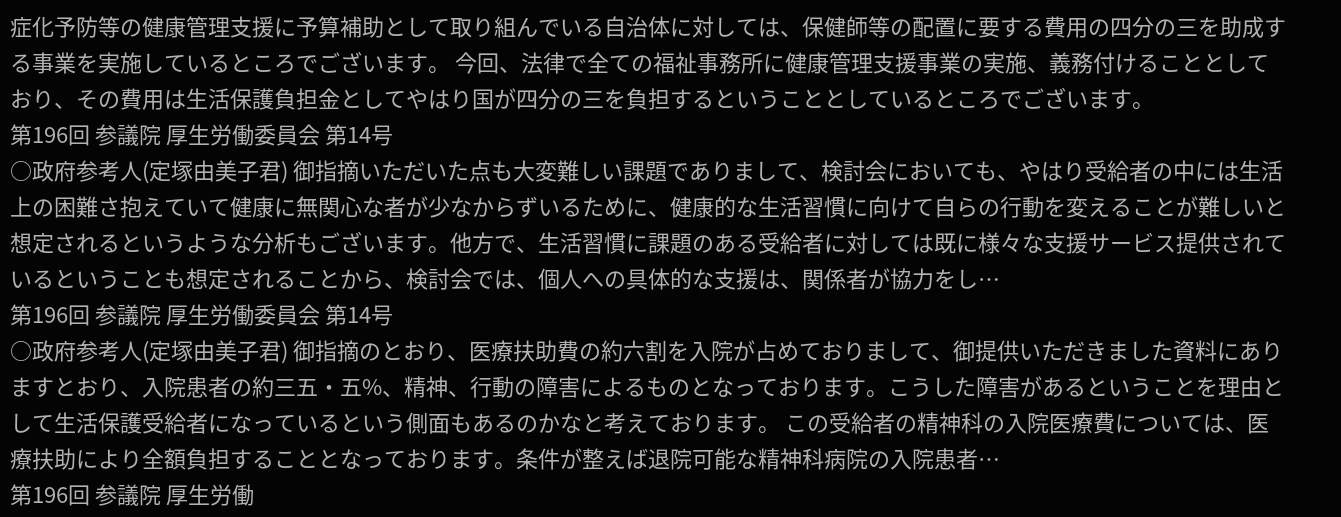症化予防等の健康管理支援に予算補助として取り組んでいる自治体に対しては、保健師等の配置に要する費用の四分の三を助成する事業を実施しているところでございます。 今回、法律で全ての福祉事務所に健康管理支援事業の実施、義務付けることとしており、その費用は生活保護負担金としてやはり国が四分の三を負担するということとしているところでございます。
第196回 参議院 厚生労働委員会 第14号
○政府参考人(定塚由美子君) 御指摘いただいた点も大変難しい課題でありまして、検討会においても、やはり受給者の中には生活上の困難さ抱えていて健康に無関心な者が少なからずいるために、健康的な生活習慣に向けて自らの行動を変えることが難しいと想定されるというような分析もございます。他方で、生活習慣に課題のある受給者に対しては既に様々な支援サービス提供されているということも想定されることから、検討会では、個人への具体的な支援は、関係者が協力をし…
第196回 参議院 厚生労働委員会 第14号
○政府参考人(定塚由美子君) 御指摘のとおり、医療扶助費の約六割を入院が占めておりまして、御提供いただきました資料にありますとおり、入院患者の約三五・五%、精神、行動の障害によるものとなっております。こうした障害があるということを理由として生活保護受給者になっているという側面もあるのかなと考えております。 この受給者の精神科の入院医療費については、医療扶助により全額負担することとなっております。条件が整えば退院可能な精神科病院の入院患者…
第196回 参議院 厚生労働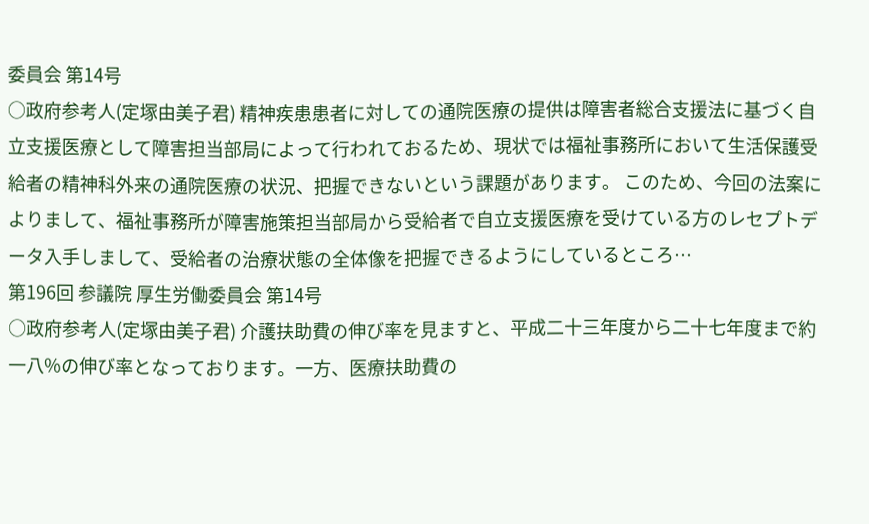委員会 第14号
○政府参考人(定塚由美子君) 精神疾患患者に対しての通院医療の提供は障害者総合支援法に基づく自立支援医療として障害担当部局によって行われておるため、現状では福祉事務所において生活保護受給者の精神科外来の通院医療の状況、把握できないという課題があります。 このため、今回の法案によりまして、福祉事務所が障害施策担当部局から受給者で自立支援医療を受けている方のレセプトデータ入手しまして、受給者の治療状態の全体像を把握できるようにしているところ…
第196回 参議院 厚生労働委員会 第14号
○政府参考人(定塚由美子君) 介護扶助費の伸び率を見ますと、平成二十三年度から二十七年度まで約一八%の伸び率となっております。一方、医療扶助費の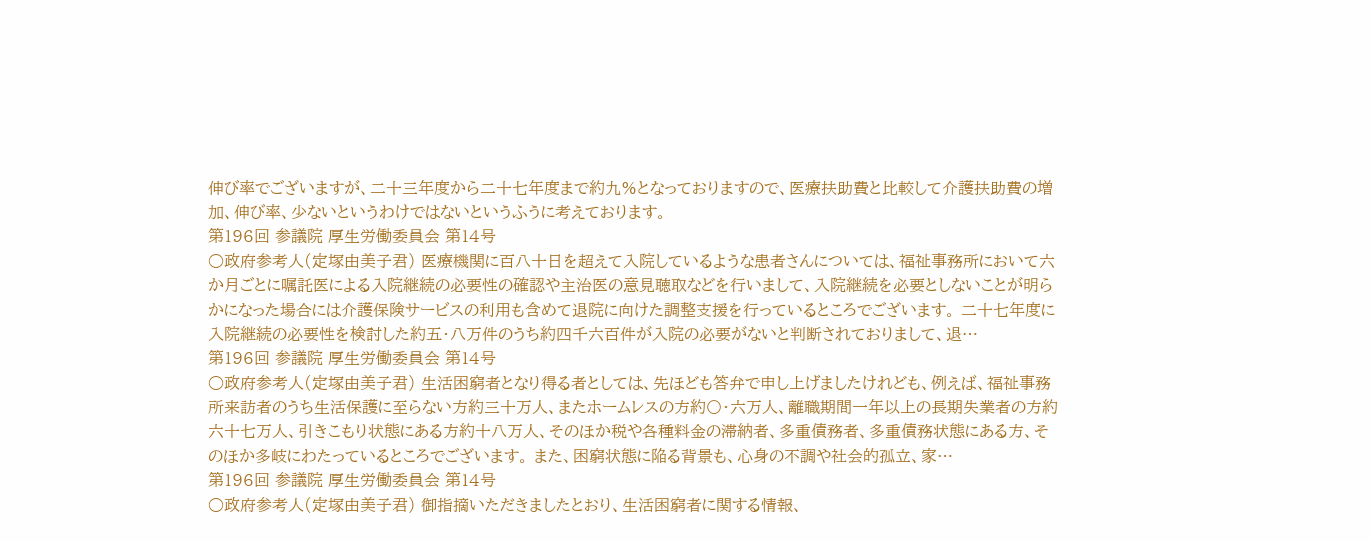伸び率でございますが、二十三年度から二十七年度まで約九%となっておりますので、医療扶助費と比較して介護扶助費の増加、伸び率、少ないというわけではないというふうに考えております。
第196回 参議院 厚生労働委員会 第14号
○政府参考人(定塚由美子君) 医療機関に百八十日を超えて入院しているような患者さんについては、福祉事務所において六か月ごとに嘱託医による入院継続の必要性の確認や主治医の意見聴取などを行いまして、入院継続を必要としないことが明らかになった場合には介護保険サービスの利用も含めて退院に向けた調整支援を行っているところでございます。 二十七年度に入院継続の必要性を検討した約五・八万件のうち約四千六百件が入院の必要がないと判断されておりまして、退…
第196回 参議院 厚生労働委員会 第14号
○政府参考人(定塚由美子君) 生活困窮者となり得る者としては、先ほども答弁で申し上げましたけれども、例えば、福祉事務所来訪者のうち生活保護に至らない方約三十万人、またホームレスの方約〇・六万人、離職期間一年以上の長期失業者の方約六十七万人、引きこもり状態にある方約十八万人、そのほか税や各種料金の滞納者、多重債務者、多重債務状態にある方、そのほか多岐にわたっているところでございます。 また、困窮状態に陥る背景も、心身の不調や社会的孤立、家…
第196回 参議院 厚生労働委員会 第14号
○政府参考人(定塚由美子君) 御指摘いただきましたとおり、生活困窮者に関する情報、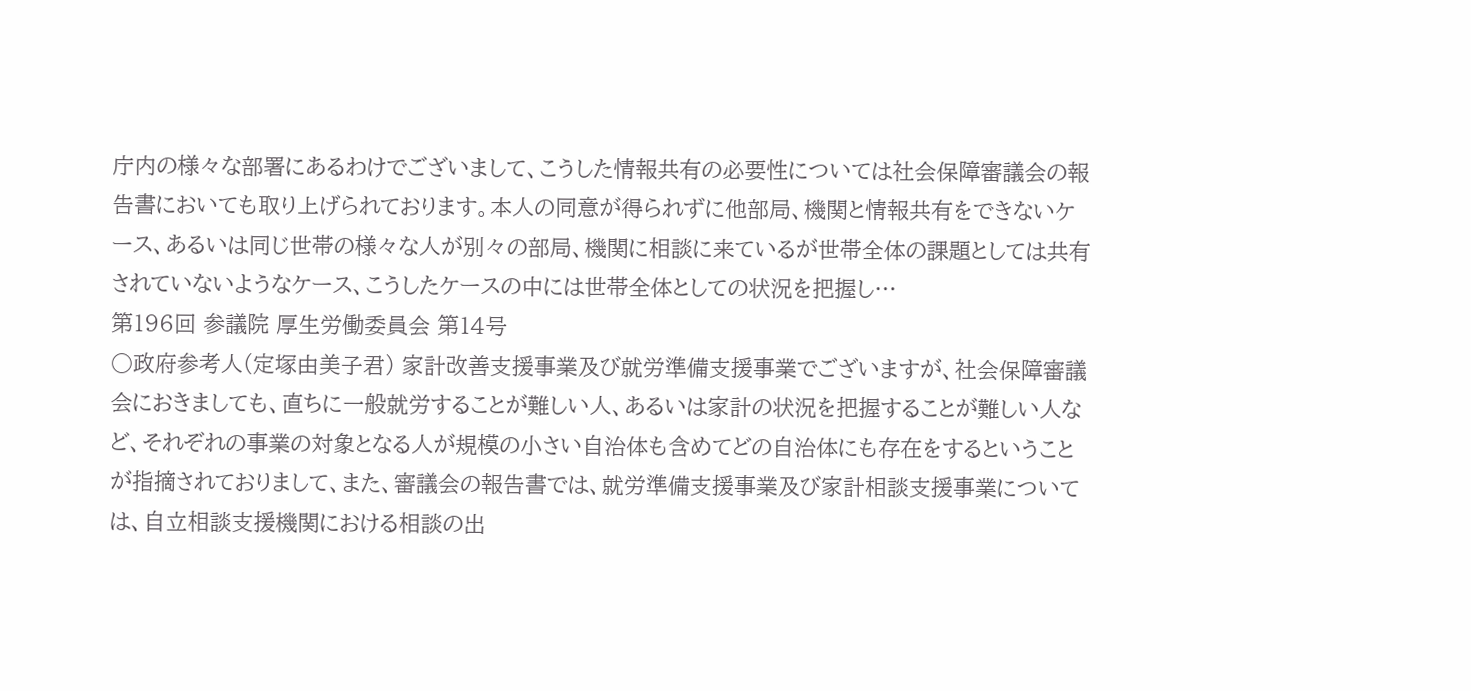庁内の様々な部署にあるわけでございまして、こうした情報共有の必要性については社会保障審議会の報告書においても取り上げられております。本人の同意が得られずに他部局、機関と情報共有をできないケース、あるいは同じ世帯の様々な人が別々の部局、機関に相談に来ているが世帯全体の課題としては共有されていないようなケース、こうしたケースの中には世帯全体としての状況を把握し…
第196回 参議院 厚生労働委員会 第14号
○政府参考人(定塚由美子君) 家計改善支援事業及び就労準備支援事業でございますが、社会保障審議会におきましても、直ちに一般就労することが難しい人、あるいは家計の状況を把握することが難しい人など、それぞれの事業の対象となる人が規模の小さい自治体も含めてどの自治体にも存在をするということが指摘されておりまして、また、審議会の報告書では、就労準備支援事業及び家計相談支援事業については、自立相談支援機関における相談の出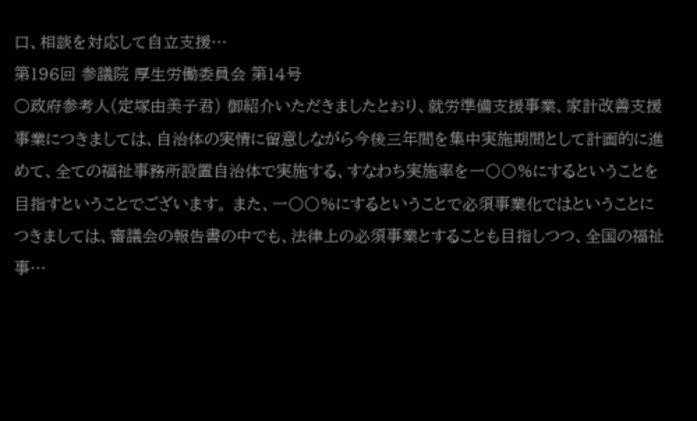口、相談を対応して自立支援…
第196回 参議院 厚生労働委員会 第14号
○政府参考人(定塚由美子君) 御紹介いただきましたとおり、就労準備支援事業、家計改善支援事業につきましては、自治体の実情に留意しながら今後三年間を集中実施期間として計画的に進めて、全ての福祉事務所設置自治体で実施する、すなわち実施率を一〇〇%にするということを目指すということでございます。 また、一〇〇%にするということで必須事業化ではということにつきましては、審議会の報告書の中でも、法律上の必須事業とすることも目指しつつ、全国の福祉事…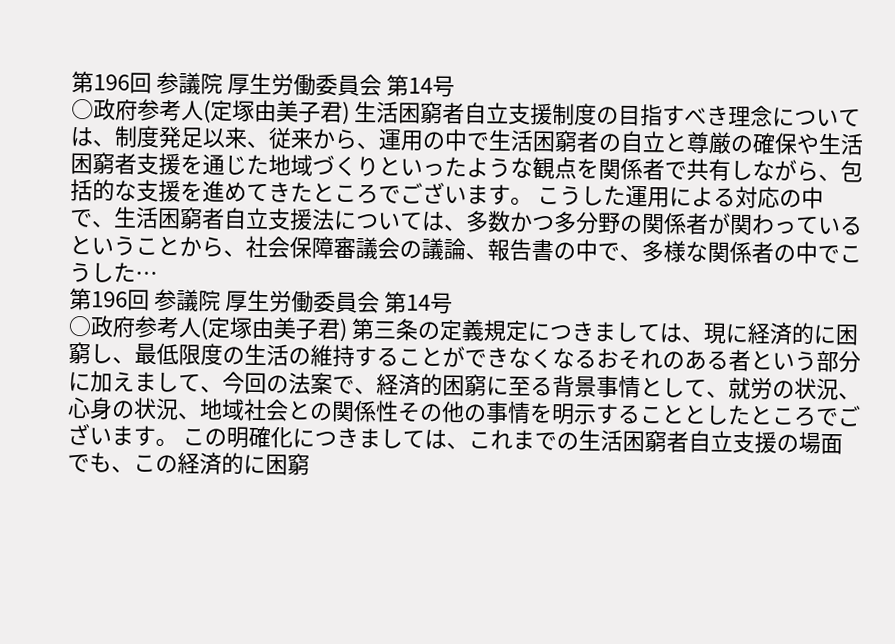第196回 参議院 厚生労働委員会 第14号
○政府参考人(定塚由美子君) 生活困窮者自立支援制度の目指すべき理念については、制度発足以来、従来から、運用の中で生活困窮者の自立と尊厳の確保や生活困窮者支援を通じた地域づくりといったような観点を関係者で共有しながら、包括的な支援を進めてきたところでございます。 こうした運用による対応の中で、生活困窮者自立支援法については、多数かつ多分野の関係者が関わっているということから、社会保障審議会の議論、報告書の中で、多様な関係者の中でこうした…
第196回 参議院 厚生労働委員会 第14号
○政府参考人(定塚由美子君) 第三条の定義規定につきましては、現に経済的に困窮し、最低限度の生活の維持することができなくなるおそれのある者という部分に加えまして、今回の法案で、経済的困窮に至る背景事情として、就労の状況、心身の状況、地域社会との関係性その他の事情を明示することとしたところでございます。 この明確化につきましては、これまでの生活困窮者自立支援の場面でも、この経済的に困窮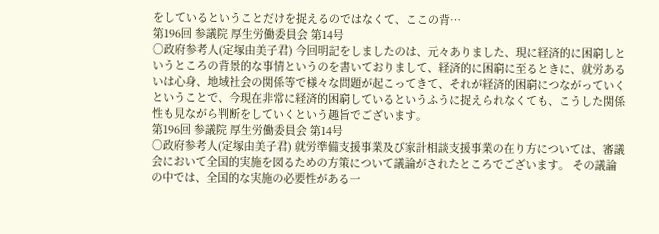をしているということだけを捉えるのではなくて、ここの背…
第196回 参議院 厚生労働委員会 第14号
○政府参考人(定塚由美子君) 今回明記をしましたのは、元々ありました、現に経済的に困窮しというところの背景的な事情というのを書いておりまして、経済的に困窮に至るときに、就労あるいは心身、地域社会の関係等で様々な問題が起こってきて、それが経済的困窮につながっていくということで、今現在非常に経済的困窮しているというふうに捉えられなくても、こうした関係性も見ながら判断をしていくという趣旨でございます。
第196回 参議院 厚生労働委員会 第14号
○政府参考人(定塚由美子君) 就労準備支援事業及び家計相談支援事業の在り方については、審議会において全国的実施を図るための方策について議論がされたところでございます。 その議論の中では、全国的な実施の必要性がある一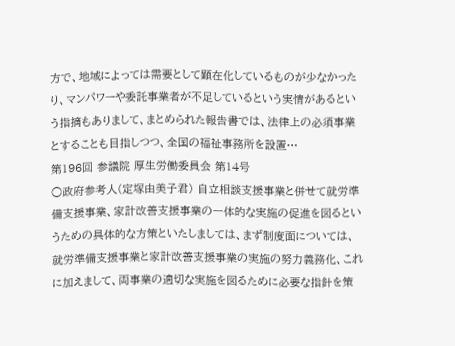方で、地域によっては需要として顕在化しているものが少なかったり、マンパワーや委託事業者が不足しているという実情があるという指摘もありまして、まとめられた報告書では、法律上の必須事業とすることも目指しつつ、全国の福祉事務所を設置…
第196回 参議院 厚生労働委員会 第14号
○政府参考人(定塚由美子君) 自立相談支援事業と併せて就労準備支援事業、家計改善支援事業の一体的な実施の促進を図るというための具体的な方策といたしましては、まず制度面については、就労準備支援事業と家計改善支援事業の実施の努力義務化、これに加えまして、両事業の適切な実施を図るために必要な指針を策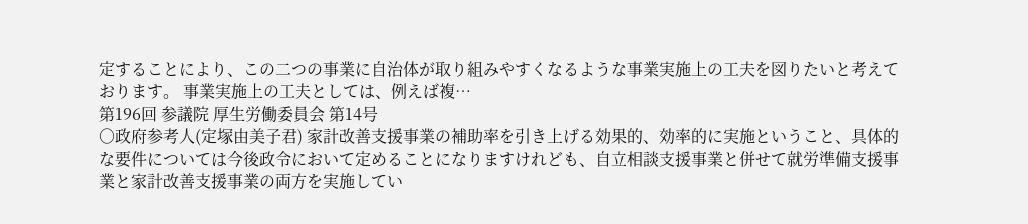定することにより、この二つの事業に自治体が取り組みやすくなるような事業実施上の工夫を図りたいと考えております。 事業実施上の工夫としては、例えば複…
第196回 参議院 厚生労働委員会 第14号
○政府参考人(定塚由美子君) 家計改善支援事業の補助率を引き上げる効果的、効率的に実施ということ、具体的な要件については今後政令において定めることになりますけれども、自立相談支援事業と併せて就労準備支援事業と家計改善支援事業の両方を実施してい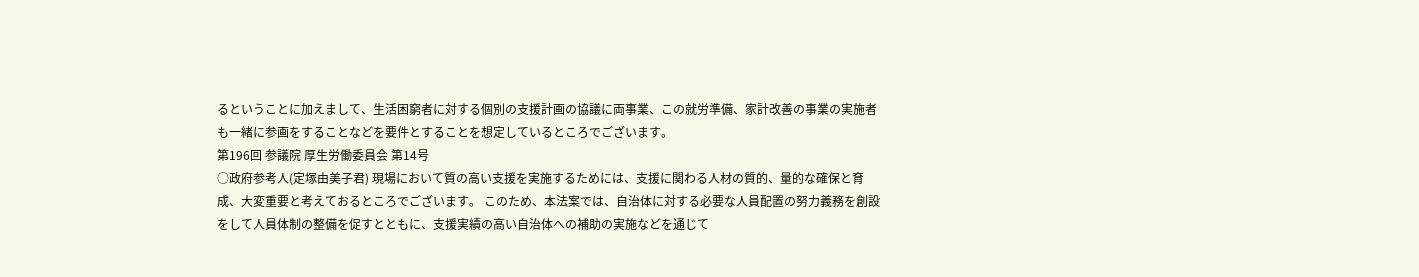るということに加えまして、生活困窮者に対する個別の支援計画の協議に両事業、この就労準備、家計改善の事業の実施者も一緒に参画をすることなどを要件とすることを想定しているところでございます。
第196回 参議院 厚生労働委員会 第14号
○政府参考人(定塚由美子君) 現場において質の高い支援を実施するためには、支援に関わる人材の質的、量的な確保と育成、大変重要と考えておるところでございます。 このため、本法案では、自治体に対する必要な人員配置の努力義務を創設をして人員体制の整備を促すとともに、支援実績の高い自治体への補助の実施などを通じて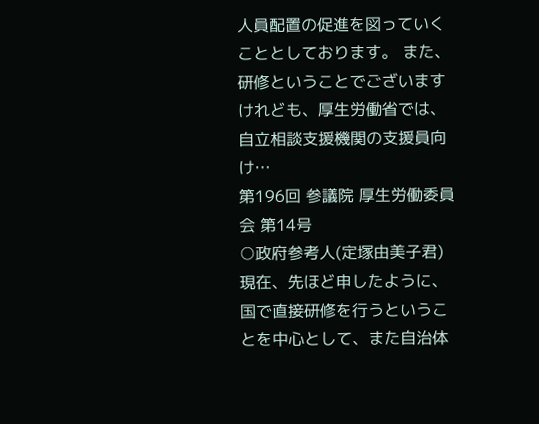人員配置の促進を図っていくこととしております。 また、研修ということでございますけれども、厚生労働省では、自立相談支援機関の支援員向け…
第196回 参議院 厚生労働委員会 第14号
○政府参考人(定塚由美子君) 現在、先ほど申したように、国で直接研修を行うということを中心として、また自治体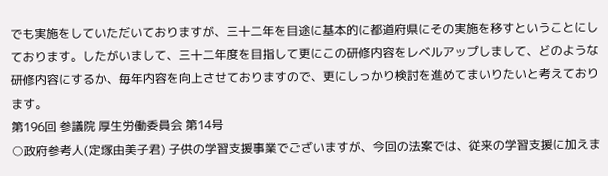でも実施をしていただいておりますが、三十二年を目途に基本的に都道府県にその実施を移すということにしております。したがいまして、三十二年度を目指して更にこの研修内容をレベルアップしまして、どのような研修内容にするか、毎年内容を向上させておりますので、更にしっかり検討を進めてまいりたいと考えております。
第196回 参議院 厚生労働委員会 第14号
○政府参考人(定塚由美子君) 子供の学習支援事業でございますが、今回の法案では、従来の学習支援に加えま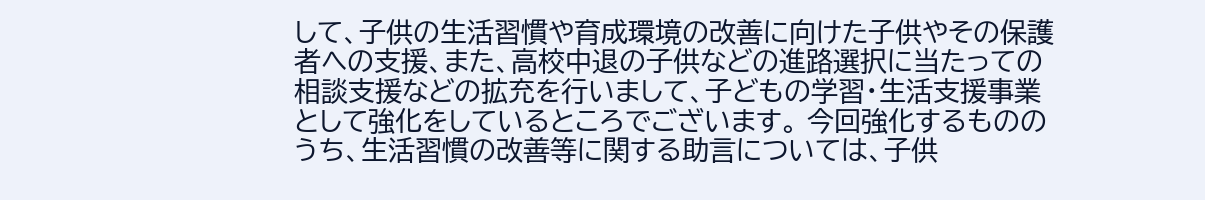して、子供の生活習慣や育成環境の改善に向けた子供やその保護者への支援、また、高校中退の子供などの進路選択に当たっての相談支援などの拡充を行いまして、子どもの学習・生活支援事業として強化をしているところでございます。 今回強化するもののうち、生活習慣の改善等に関する助言については、子供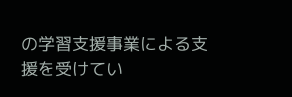の学習支援事業による支援を受けてい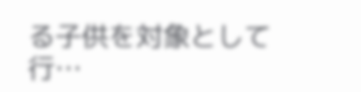る子供を対象として行…